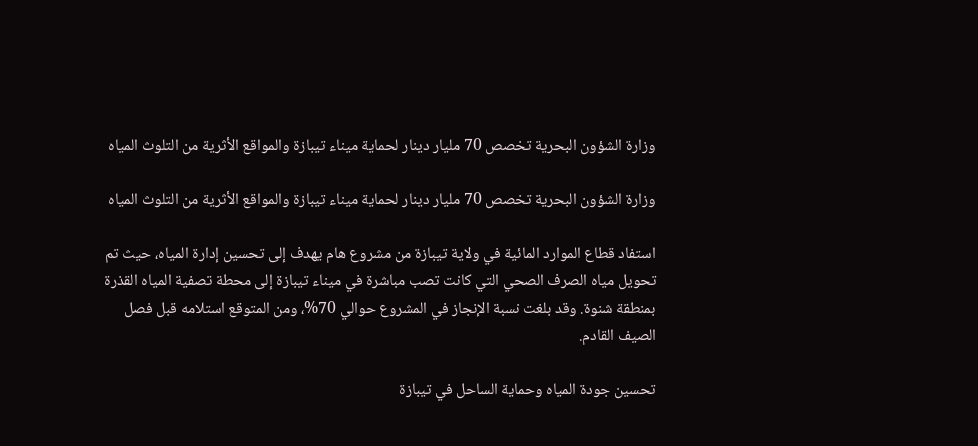وزارة الشؤون البحرية تخصص 70 مليار دينار لحماية ميناء تيبازة والمواقع الأثرية من التلوث المياه

وزارة الشؤون البحرية تخصص 70 مليار دينار لحماية ميناء تيبازة والمواقع الأثرية من التلوث المياه

استفاد قطاع الموارد المائية في ولاية تيبازة من مشروع هام يهدف إلى تحسين إدارة المياه، حيث تم تحويل مياه الصرف الصحي التي كانت تصب مباشرة في ميناء تيبازة إلى محطة تصفية المياه القذرة بمنطقة شنوة. وقد بلغت نسبة الإنجاز في المشروع حوالي 70%، ومن المتوقع استلامه قبل فصل الصيف القادم.

تحسين جودة المياه وحماية الساحل في تيبازة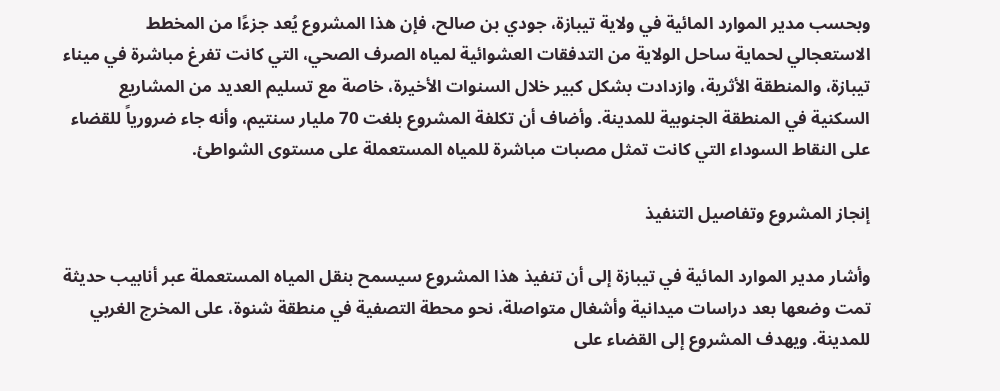وبحسب مدير الموارد المائية في ولاية تيبازة، جودي بن صالح، فإن هذا المشروع يُعد جزءًا من المخطط الاستعجالي لحماية ساحل الولاية من التدفقات العشوائية لمياه الصرف الصحي، التي كانت تفرغ مباشرة في ميناء تيبازة، والمنطقة الأثرية، وازدادت بشكل كبير خلال السنوات الأخيرة، خاصة مع تسليم العديد من المشاريع السكنية في المنطقة الجنوبية للمدينة. وأضاف أن تكلفة المشروع بلغت 70 مليار سنتيم، وأنه جاء ضرورياً للقضاء على النقاط السوداء التي كانت تمثل مصبات مباشرة للمياه المستعملة على مستوى الشواطئ.

إنجاز المشروع وتفاصيل التنفيذ

وأشار مدير الموارد المائية في تيبازة إلى أن تنفيذ هذا المشروع سيسمح بنقل المياه المستعملة عبر أنابيب حديثة تمت وضعها بعد دراسات ميدانية وأشغال متواصلة، نحو محطة التصفية في منطقة شنوة، على المخرج الغربي للمدينة. ويهدف المشروع إلى القضاء على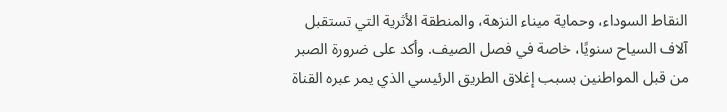النقاط السوداء، وحماية ميناء النزهة، والمنطقة الأثرية التي تستقبل آلاف السياح سنويًا، خاصة في فصل الصيف. وأكد على ضرورة الصبر من قبل المواطنين بسبب إغلاق الطريق الرئيسي الذي يمر عبره القناة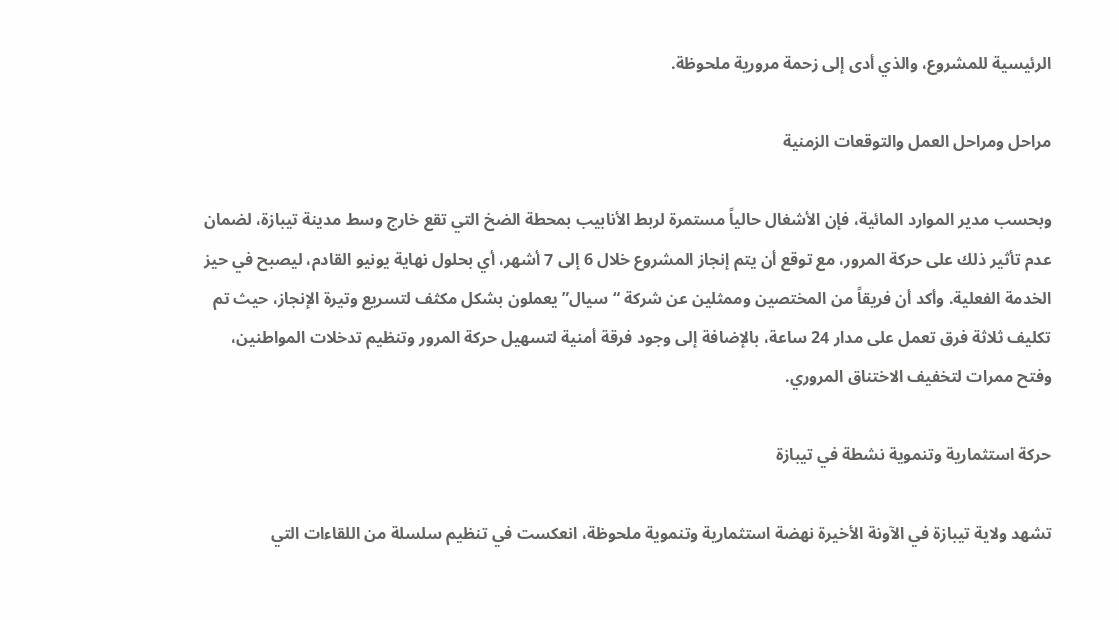الرئيسية للمشروع، والذي أدى إلى زحمة مرورية ملحوظة.

مراحل ومراحل العمل والتوقعات الزمنية

وبحسب مدير الموارد المائية، فإن الأشغال حالياً مستمرة لربط الأنابيب بمحطة الضخ التي تقع خارج وسط مدينة تيبازة، لضمان عدم تأثير ذلك على حركة المرور، مع توقع أن يتم إنجاز المشروع خلال 6 إلى 7 أشهر، أي بحلول نهاية يونيو القادم، ليصبح في حيز الخدمة الفعلية. وأكد أن فريقاً من المختصين وممثلين عن شركة “سيال” يعملون بشكل مكثف لتسريع وتيرة الإنجاز، حيث تم تكليف ثلاثة فرق تعمل على مدار 24 ساعة، بالإضافة إلى وجود فرقة أمنية لتسهيل حركة المرور وتنظيم تدخلات المواطنين، وفتح ممرات لتخفيف الاختناق المروري.

حركة استثمارية وتنموية نشطة في تيبازة

تشهد ولاية تيبازة في الآونة الأخيرة نهضة استثمارية وتنموية ملحوظة، انعكست في تنظيم سلسلة من اللقاءات التي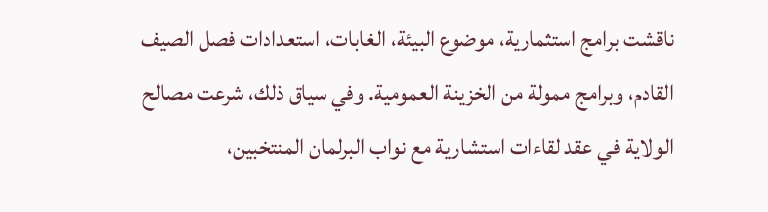ناقشت برامج استثمارية، موضوع البيئة، الغابات، استعدادات فصل الصيف القادم، وبرامج ممولة من الخزينة العمومية. وفي سياق ذلك، شرعت مصالح الولاية في عقد لقاءات استشارية مع نواب البرلمان المنتخبين،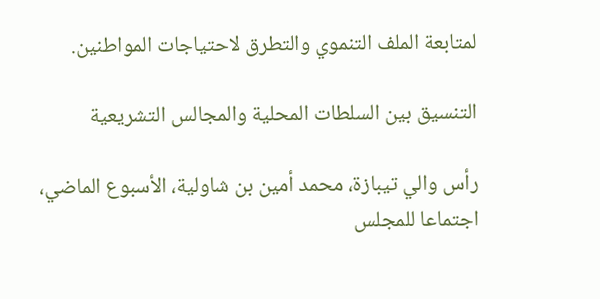لمتابعة الملف التنموي والتطرق لاحتياجات المواطنين.

التنسيق بين السلطات المحلية والمجالس التشريعية

رأس والي تيبازة، محمد أمين بن شاولية، الأسبوع الماضي، اجتماعا للمجلس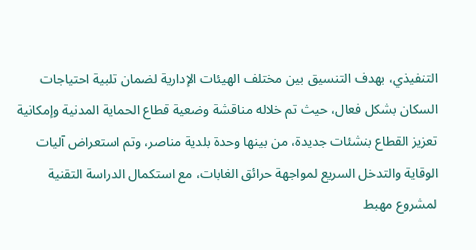التنفيذي، بهدف التنسيق بين مختلف الهيئات الإدارية لضمان تلبية احتياجات السكان بشكل فعال، حيث تم خلاله مناقشة وضعية قطاع الحماية المدنية وإمكانية تعزيز القطاع بنشئات جديدة، من بينها وحدة بلدية مناصر، وتم استعراض آليات الوقاية والتدخل السريع لمواجهة حرائق الغابات، مع استكمال الدراسة التقنية لمشروع مهبط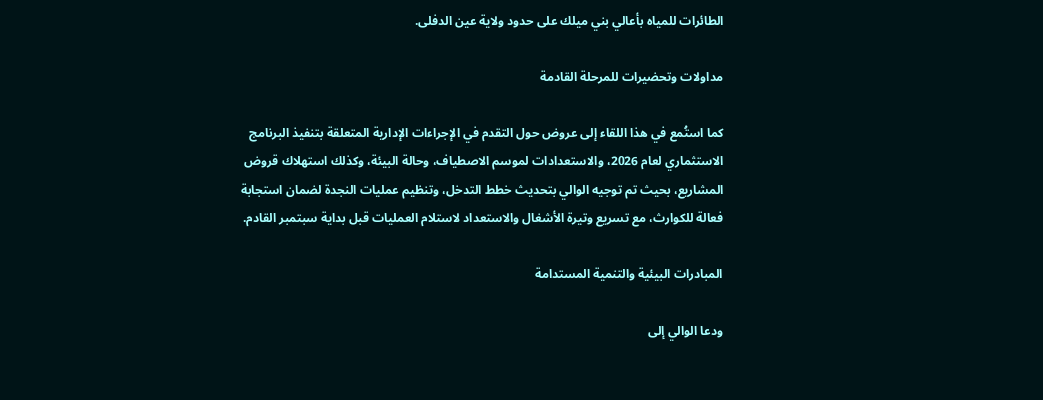الطائرات للمياه بأعالي بني ميلك على حدود ولاية عين الدفلى.

مداولات وتحضيرات للمرحلة القادمة

كما استُمع في هذا اللقاء إلى عروض حول التقدم في الإجراءات الإدارية المتعلقة بتنفيذ البرنامج الاستثماري لعام 2026، والاستعدادات لموسم الاصطياف، وحالة البيئة، وكذلك استهلاك قروض المشاريع، بحيث تم توجيه الوالي بتحديث خطط التدخل، وتنظيم عمليات النجدة لضمان استجابة فعالة للكوارث، مع تسريع وتيرة الأشغال والاستعداد لاستلام العمليات قبل بداية سبتمبر القادم.

المبادرات البيئية والتنمية المستدامة

ودعا الوالي إلى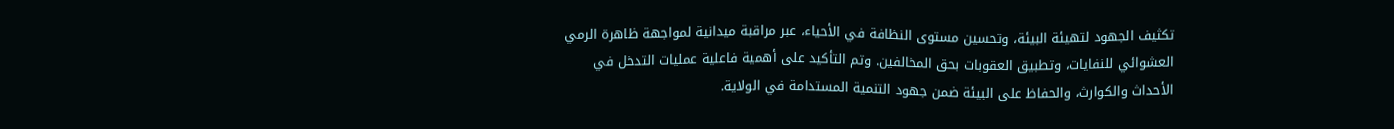تكثيف الجهود لتهيئة البيئة، وتحسين مستوى النظافة في الأحياء، عبر مراقبة ميدانية لمواجهة ظاهرة الرمي العشوائي للنفايات، وتطبيق العقوبات بحق المخالفين. وتم التأكيد على أهمية فاعلية عمليات التدخل في الأحداث والكوارث، والحفاظ على البيئة ضمن جهود التنمية المستدامة في الولاية.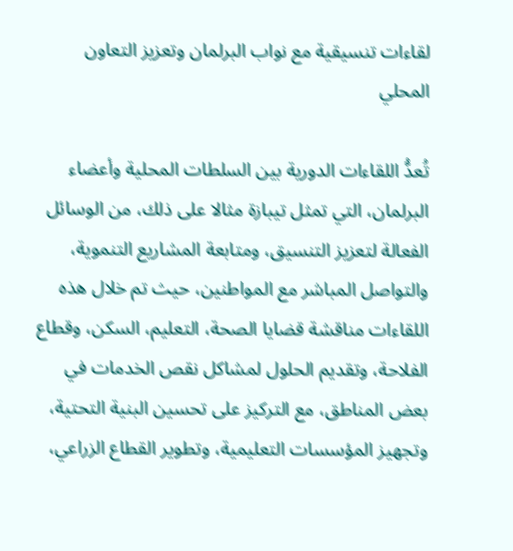لقاءات تنسيقية مع نواب البرلمان وتعزيز التعاون المحلي

تُعدُّ اللقاءات الدورية بين السلطات المحلية وأعضاء البرلمان، التي تمثل تيبازة مثالا على ذلك، من الوسائل الفعالة لتعزيز التنسيق، ومتابعة المشاريع التنموية، والتواصل المباشر مع المواطنين، حيث تم خلال هذه اللقاءات مناقشة قضايا الصحة، التعليم، السكن، وقطاع الفلاحة، وتقديم الحلول لمشاكل نقص الخدمات في بعض المناطق، مع التركيز على تحسين البنية التحتية، وتجهيز المؤسسات التعليمية، وتطوير القطاع الزراعي،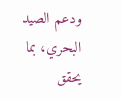ودعم الصيد البحري، بما يحقق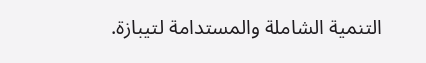التنمية الشاملة والمستدامة لتيبازة.